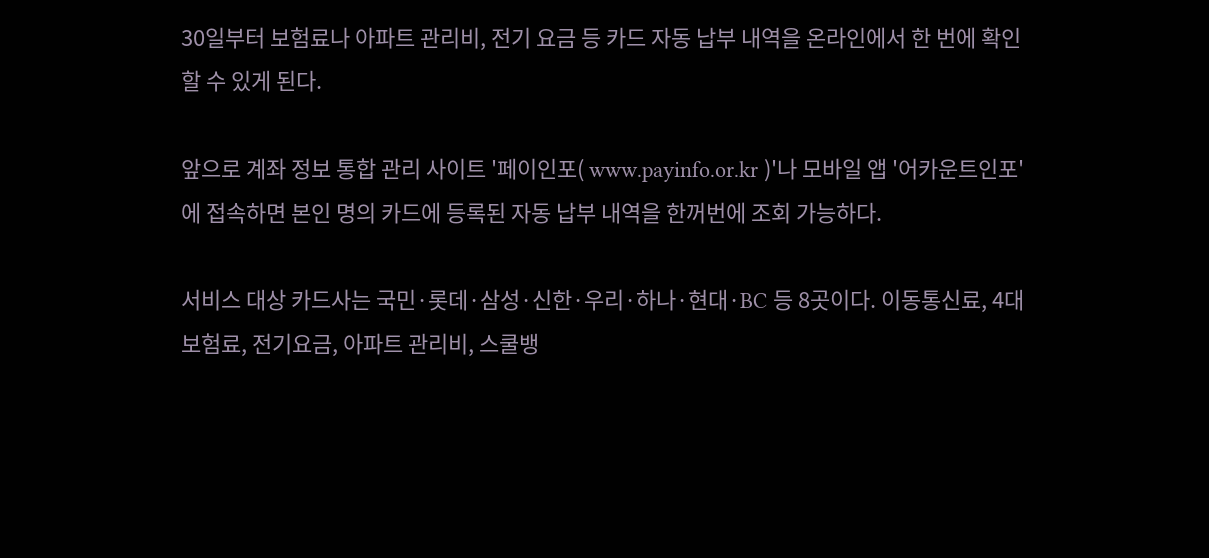30일부터 보험료나 아파트 관리비, 전기 요금 등 카드 자동 납부 내역을 온라인에서 한 번에 확인할 수 있게 된다.

앞으로 계좌 정보 통합 관리 사이트 '페이인포( www.payinfo.or.kr )'나 모바일 앱 '어카운트인포'에 접속하면 본인 명의 카드에 등록된 자동 납부 내역을 한꺼번에 조회 가능하다.

서비스 대상 카드사는 국민·롯데·삼성·신한·우리·하나·현대·BC 등 8곳이다. 이동통신료, 4대 보험료, 전기요금, 아파트 관리비, 스쿨뱅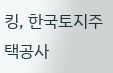킹, 한국토지주택공사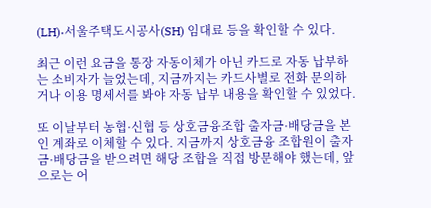(LH)·서울주택도시공사(SH) 임대료 등을 확인할 수 있다.

최근 이런 요금을 통장 자동이체가 아닌 카드로 자동 납부하는 소비자가 늘었는데, 지금까지는 카드사별로 전화 문의하거나 이용 명세서를 봐야 자동 납부 내용을 확인할 수 있었다.

또 이날부터 농협·신협 등 상호금융조합 출자금·배당금을 본인 계좌로 이체할 수 있다. 지금까지 상호금융 조합원이 출자금·배당금을 받으려면 해당 조합을 직접 방문해야 했는데, 앞으로는 어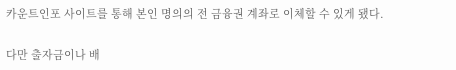카운트인포 사이트를 통해 본인 명의의 전 금융권 계좌로 이체할 수 있게 됐다.

다만 출자금이나 배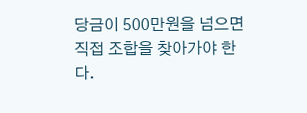당금이 500만원을 넘으면 직접 조합을 찾아가야 한다.